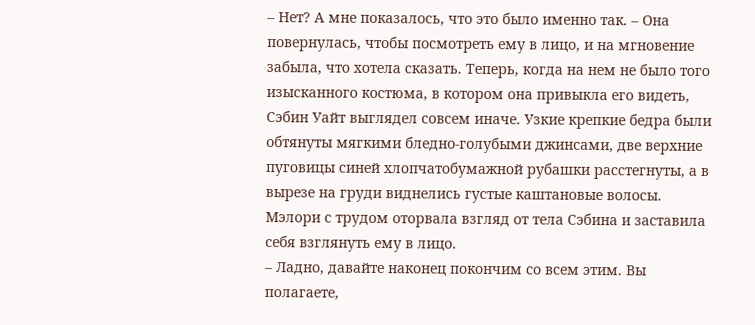– Нет? А мне показалось, что это было именно так. – Она повернулась, чтобы посмотреть ему в лицо, и на мгновение забыла, что хотела сказать. Теперь, когда на нем не было того изысканного костюма, в котором она привыкла его видеть, Сэбин Уайт выглядел совсем иначе. Узкие крепкие бедра были обтянуты мягкими бледно-голубыми джинсами, две верхние пуговицы синей хлопчатобумажной рубашки расстегнуты, а в вырезе на груди виднелись густые каштановые волосы. Мэлори с трудом оторвала взгляд от тела Сэбина и заставила себя взглянуть ему в лицо.
– Ладно, давайте наконец покончим со всем этим. Вы полагаете,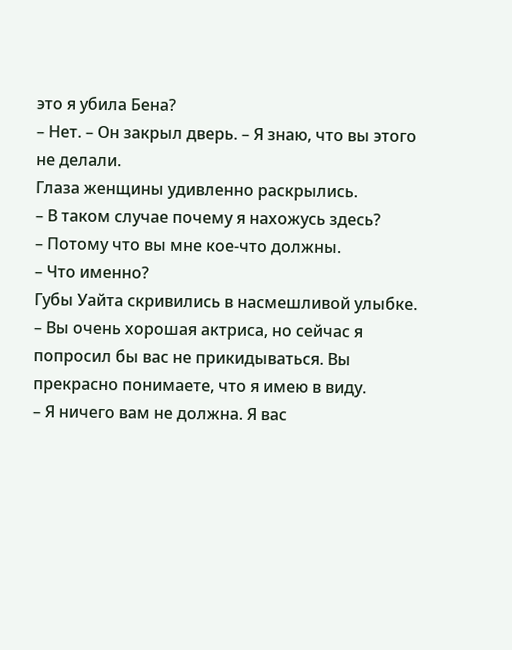это я убила Бена?
– Нет. – Он закрыл дверь. – Я знаю, что вы этого не делали.
Глаза женщины удивленно раскрылись.
– В таком случае почему я нахожусь здесь?
– Потому что вы мне кое-что должны.
– Что именно?
Губы Уайта скривились в насмешливой улыбке.
– Вы очень хорошая актриса, но сейчас я попросил бы вас не прикидываться. Вы прекрасно понимаете, что я имею в виду.
– Я ничего вам не должна. Я вас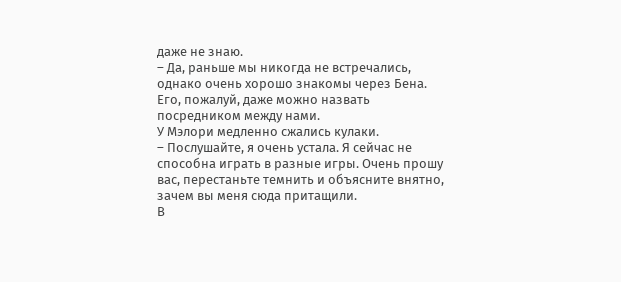даже не знаю.
– Да, раньше мы никогда не встречались, однако очень хорошо знакомы через Бена. Его, пожалуй, даже можно назвать посредником между нами.
У Мэлори медленно сжались кулаки.
– Послушайте, я очень устала. Я сейчас не способна играть в разные игры. Очень прошу вас, перестаньте темнить и объясните внятно, зачем вы меня сюда притащили.
В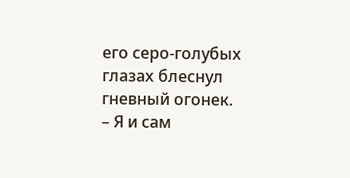его серо-голубых глазах блеснул гневный огонек.
– Я и сам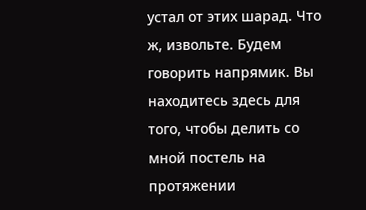устал от этих шарад. Что ж, извольте. Будем говорить напрямик. Вы находитесь здесь для того, чтобы делить со мной постель на протяжении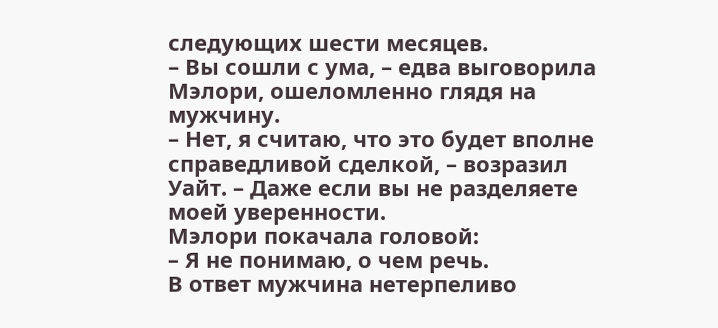следующих шести месяцев.
– Вы сошли с ума, – едва выговорила Мэлори, ошеломленно глядя на мужчину.
– Нет, я считаю, что это будет вполне справедливой сделкой, – возразил Уайт. – Даже если вы не разделяете моей уверенности.
Мэлори покачала головой:
– Я не понимаю, о чем речь.
В ответ мужчина нетерпеливо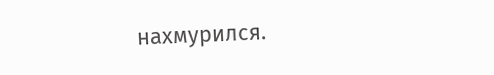нахмурился.